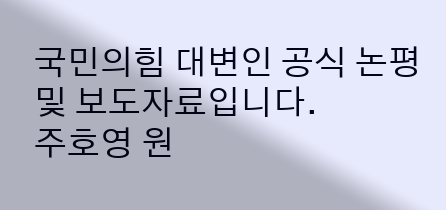국민의힘 대변인 공식 논평 및 보도자료입니다.
주호영 원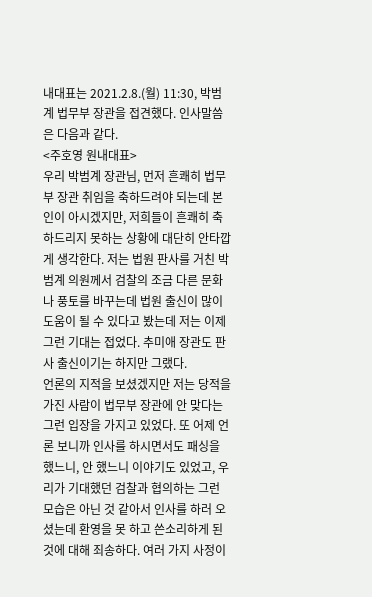내대표는 2021.2.8.(월) 11:30, 박범계 법무부 장관을 접견했다. 인사말씀은 다음과 같다.
<주호영 원내대표>
우리 박범계 장관님, 먼저 흔쾌히 법무부 장관 취임을 축하드려야 되는데 본인이 아시겠지만, 저희들이 흔쾌히 축하드리지 못하는 상황에 대단히 안타깝게 생각한다. 저는 법원 판사를 거친 박범계 의원께서 검찰의 조금 다른 문화나 풍토를 바꾸는데 법원 출신이 많이 도움이 될 수 있다고 봤는데 저는 이제 그런 기대는 접었다. 추미애 장관도 판사 출신이기는 하지만 그랬다.
언론의 지적을 보셨겠지만 저는 당적을 가진 사람이 법무부 장관에 안 맞다는 그런 입장을 가지고 있었다. 또 어제 언론 보니까 인사를 하시면서도 패싱을 했느니, 안 했느니 이야기도 있었고, 우리가 기대했던 검찰과 협의하는 그런 모습은 아닌 것 같아서 인사를 하러 오셨는데 환영을 못 하고 쓴소리하게 된 것에 대해 죄송하다. 여러 가지 사정이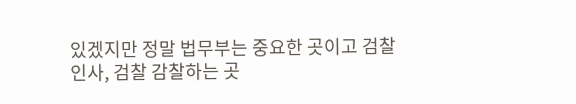있겠지만 정말 법무부는 중요한 곳이고 검찰 인사, 검찰 감찰하는 곳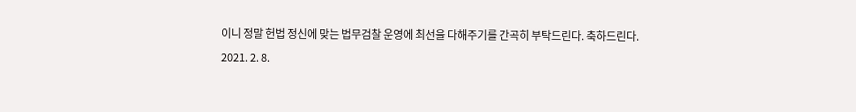이니 정말 헌법 정신에 맞는 법무검찰 운영에 최선을 다해주기를 간곡히 부탁드린다. 축하드린다.
2021. 2. 8.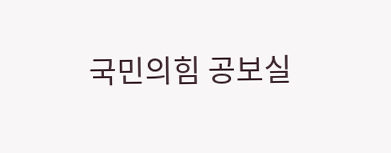국민의힘 공보실